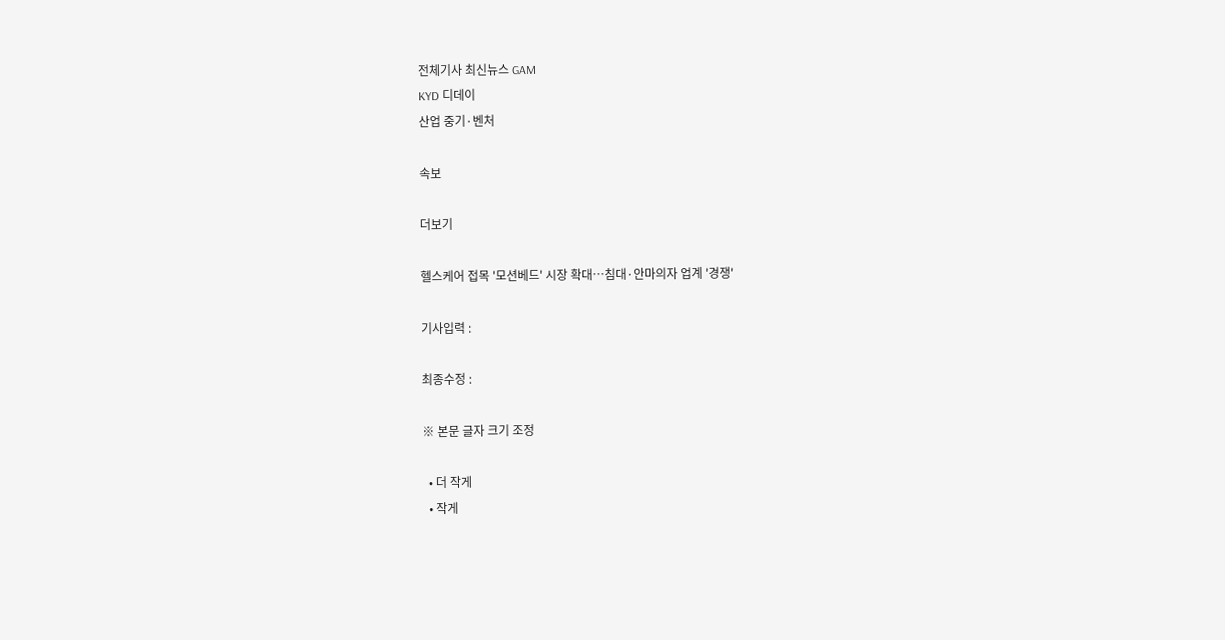전체기사 최신뉴스 GAM
KYD 디데이
산업 중기·벤처

속보

더보기

헬스케어 접목 '모션베드' 시장 확대…침대·안마의자 업계 '경쟁'

기사입력 :

최종수정 :

※ 본문 글자 크기 조정

  • 더 작게
  • 작게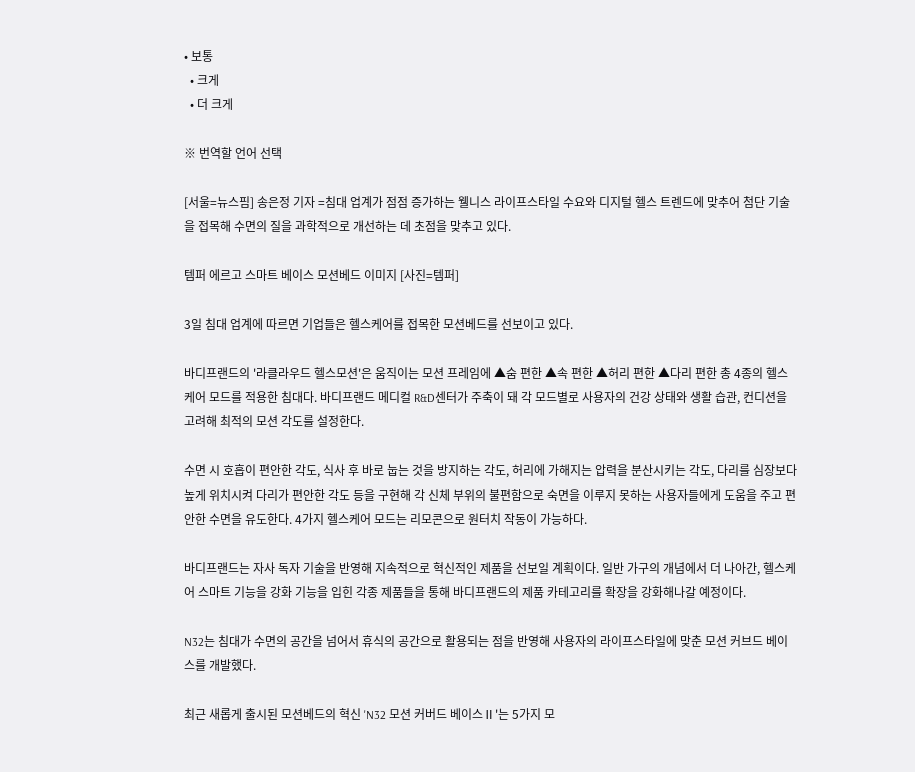• 보통
  • 크게
  • 더 크게

※ 번역할 언어 선택

[서울=뉴스핌] 송은정 기자 =침대 업계가 점점 증가하는 웰니스 라이프스타일 수요와 디지털 헬스 트렌드에 맞추어 첨단 기술을 접목해 수면의 질을 과학적으로 개선하는 데 초점을 맞추고 있다.

템퍼 에르고 스마트 베이스 모션베드 이미지 [사진=템퍼]

3일 침대 업계에 따르면 기업들은 헬스케어를 접목한 모션베드를 선보이고 있다.

바디프랜드의 '라클라우드 헬스모션'은 움직이는 모션 프레임에 ▲숨 편한 ▲속 편한 ▲허리 편한 ▲다리 편한 총 4종의 헬스케어 모드를 적용한 침대다. 바디프랜드 메디컬 R&D센터가 주축이 돼 각 모드별로 사용자의 건강 상태와 생활 습관, 컨디션을 고려해 최적의 모션 각도를 설정한다.

수면 시 호흡이 편안한 각도, 식사 후 바로 눕는 것을 방지하는 각도, 허리에 가해지는 압력을 분산시키는 각도, 다리를 심장보다 높게 위치시켜 다리가 편안한 각도 등을 구현해 각 신체 부위의 불편함으로 숙면을 이루지 못하는 사용자들에게 도움을 주고 편안한 수면을 유도한다. 4가지 헬스케어 모드는 리모콘으로 원터치 작동이 가능하다.

바디프랜드는 자사 독자 기술을 반영해 지속적으로 혁신적인 제품을 선보일 계획이다. 일반 가구의 개념에서 더 나아간, 헬스케어 스마트 기능을 강화 기능을 입힌 각종 제품들을 통해 바디프랜드의 제품 카테고리를 확장을 강화해나갈 예정이다.

N32는 침대가 수면의 공간을 넘어서 휴식의 공간으로 활용되는 점을 반영해 사용자의 라이프스타일에 맞춘 모션 커브드 베이스를 개발했다.

최근 새롭게 출시된 모션베드의 혁신 'N32 모션 커버드 베이스Ⅱ'는 5가지 모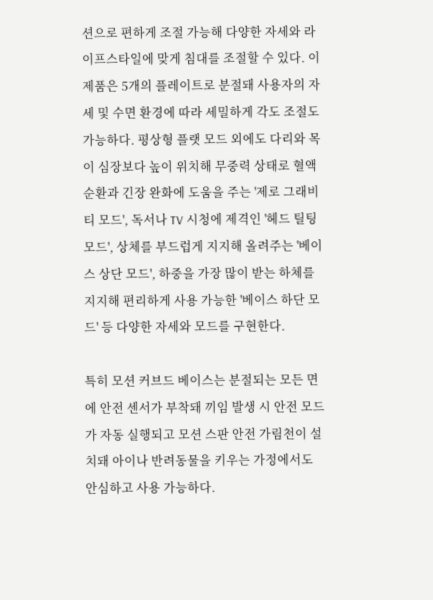션으로 편하게 조절 가능해 다양한 자세와 라이프스타일에 맞게 침대를 조절할 수 있다. 이 제품은 5개의 플레이트로 분절돼 사용자의 자세 및 수면 환경에 따라 세밀하게 각도 조절도 가능하다. 평상형 플랫 모드 외에도 다리와 목이 심장보다 높이 위치해 무중력 상태로 혈액순환과 긴장 완화에 도움을 주는 '제로 그래비티 모드', 독서나 TV 시청에 제격인 '헤드 틸팅 모드', 상체를 부드럽게 지지해 올려주는 '베이스 상단 모드', 하중을 가장 많이 받는 하체를 지지해 편리하게 사용 가능한 '베이스 하단 모드' 등 다양한 자세와 모드를 구현한다.

특히 모션 커브드 베이스는 분절되는 모든 면에 안전 센서가 부착돼 끼임 발생 시 안전 모드가 자동 실행되고 모션 스판 안전 가림천이 설치돼 아이나 반려동물을 키우는 가정에서도 안심하고 사용 가능하다.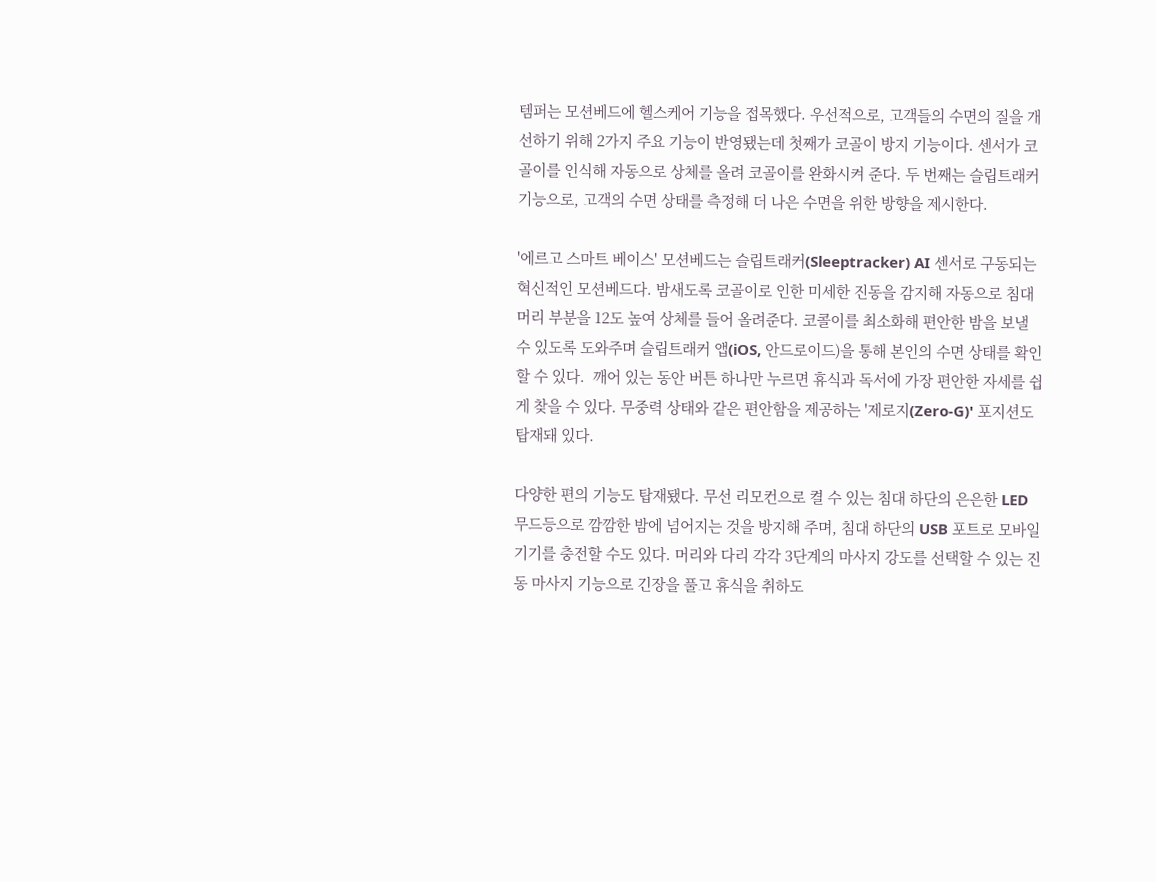템퍼는 모션베드에 헬스케어 기능을 접목했다. 우선적으로, 고객들의 수면의 질을 개선하기 위해 2가지 주요 기능이 반영됐는데 첫째가 코골이 방지 기능이다. 센서가 코골이를 인식해 자동으로 상체를 올려 코골이를 완화시켜 준다. 두 번째는 슬립트래커 기능으로, 고객의 수면 상태를 측정해 더 나은 수면을 위한 방향을 제시한다.

'에르고 스마트 베이스' 모션베드는 슬립트래커(Sleeptracker) AI 센서로 구동되는 혁신적인 모션베드다. 밤새도록 코골이로 인한 미세한 진동을 감지해 자동으로 침대 머리 부분을 12도 높여 상체를 들어 올려준다. 코콜이를 최소화해 편안한 밤을 보낼 수 있도록 도와주며 슬립트래커 앱(iOS, 안드로이드)을 통해 본인의 수면 상태를 확인할 수 있다.  깨어 있는 동안 버튼 하나만 누르면 휴식과 독서에 가장 편안한 자세를 쉽게 찾을 수 있다. 무중력 상태와 같은 편안함을 제공하는 '제로지(Zero-G)' 포지션도 탑재돼 있다.

다양한 편의 기능도 탑재됐다. 무선 리모컨으로 켤 수 있는 침대 하단의 은은한 LED 무드등으로 깜깜한 밤에 넘어지는 것을 방지해 주며, 침대 하단의 USB 포트로 모바일 기기를 충전할 수도 있다. 머리와 다리 각각 3단계의 마사지 강도를 선택할 수 있는 진동 마사지 기능으로 긴장을 풀고 휴식을 취하도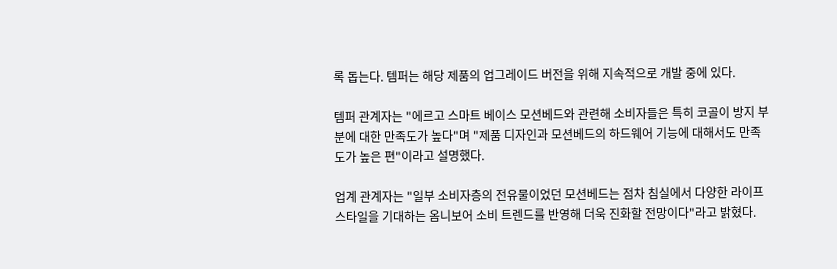록 돕는다. 템퍼는 해당 제품의 업그레이드 버전을 위해 지속적으로 개발 중에 있다.

템퍼 관계자는 "에르고 스마트 베이스 모션베드와 관련해 소비자들은 특히 코골이 방지 부분에 대한 만족도가 높다"며 "제품 디자인과 모션베드의 하드웨어 기능에 대해서도 만족도가 높은 편"이라고 설명했다.

업계 관계자는 "일부 소비자층의 전유물이었던 모션베드는 점차 침실에서 다양한 라이프스타일을 기대하는 옴니보어 소비 트렌드를 반영해 더욱 진화할 전망이다"라고 밝혔다.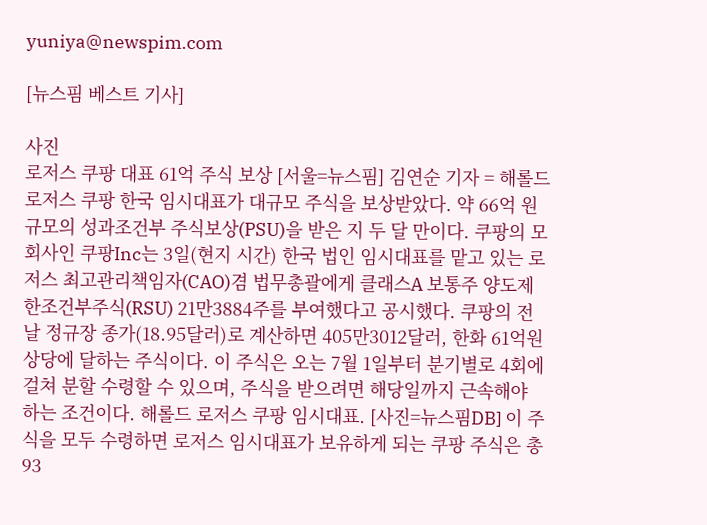yuniya@newspim.com

[뉴스핌 베스트 기사]

사진
로저스 쿠팡 대표 61억 주식 보상 [서울=뉴스핌] 김연순 기자 = 해롤드 로저스 쿠팡 한국 임시대표가 대규모 주식을 보상받았다. 약 66억 원 규모의 성과조건부 주식보상(PSU)을 받은 지 두 달 만이다. 쿠팡의 모회사인 쿠팡Inc는 3일(현지 시간) 한국 법인 임시대표를 맡고 있는 로저스 최고관리책임자(CAO)겸 법무총괄에게 클래스A 보통주 양도제한조건부주식(RSU) 21만3884주를 부여했다고 공시했다. 쿠팡의 전날 정규장 종가(18.95달러)로 계산하면 405만3012달러, 한화 61억원 상당에 달하는 주식이다. 이 주식은 오는 7월 1일부터 분기별로 4회에 걸쳐 분할 수령할 수 있으며, 주식을 받으려면 해당일까지 근속해야 하는 조건이다. 해롤드 로저스 쿠팡 임시대표. [사진=뉴스핌DB] 이 주식을 모두 수령하면 로저스 임시대표가 보유하게 되는 쿠팡 주식은 총 93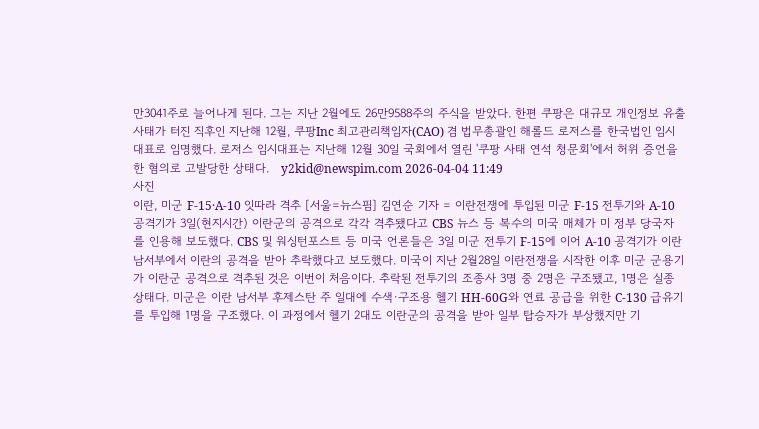만3041주로 늘어나게 된다. 그는 지난 2월에도 26만9588주의 주식을 받았다. 한편 쿠팡은 대규모 개인정보 유출 사태가 터진 직후인 지난해 12월, 쿠팡Inc 최고관리책임자(CAO) 겸 법무총괄인 해롤드 로저스를 한국법인 임시대표로 임명했다. 로저스 임시대표는 지난해 12월 30일 국회에서 열린 '쿠팡 사태 연석 청문회'에서 허위 증언을 한 혐의로 고발당한 상태다.   y2kid@newspim.com 2026-04-04 11:49
사진
이란, 미군 F-15·A-10 잇따라 격추 [서울=뉴스핌] 김연순 기자 = 이란전쟁에 투입된 미군 F-15 전투기와 A-10 공격기가 3일(현지시간) 이란군의 공격으로 각각 격추됐다고 CBS 뉴스 등 복수의 미국 매체가 미 정부 당국자를 인용해 보도했다. CBS 및 워싱턴포스트 등 미국 언론들은 3일 미군 전투기 F-15에 이어 A-10 공격기가 이란 남서부에서 이란의 공격을 받아 추락했다고 보도했다. 미국이 지난 2월28일 이란전쟁을 시작한 이후 미군 군용기가 이란군 공격으로 격추된 것은 이번이 처음이다. 추락된 전투기의 조종사 3명 중 2명은 구조됐고, 1명은 실종 상태다. 미군은 이란 남서부 후제스탄 주 일대에 수색·구조용 헬기 HH-60G와 연료 공급을 위한 C-130 급유기를 투입해 1명을 구조했다. 이 과정에서 헬기 2대도 이란군의 공격을 받아 일부 탑승자가 부상했지만 기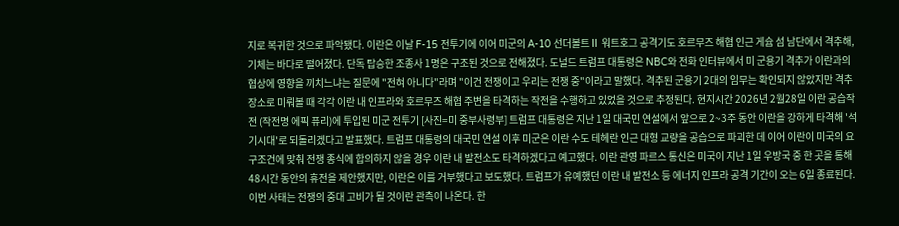지로 복귀한 것으로 파악됐다. 이란은 이날 F-15 전투기에 이어 미군의 A-10 선더볼트Ⅱ 워트호그 공격기도 호르무즈 해협 인근 게슘 섬 남단에서 격추해, 기체는 바다로 떨어졌다. 단독 탑승한 조종사 1명은 구조된 것으로 전해졌다. 도널드 트럼프 대통령은 NBC와 전화 인터뷰에서 미 군용기 격추가 이란과의 협상에 영향을 끼치느냐는 질문에 "전혀 아니다"라며 "이건 전쟁이고 우리는 전쟁 중"이라고 말했다. 격추된 군용기 2대의 임무는 확인되지 않았지만 격추 장소로 미뤄볼 때 각각 이란 내 인프라와 호르무즈 해협 주변을 타격하는 작전을 수행하고 있었을 것으로 추정된다. 현지시간 2026년 2월28일 이란 공습작전 (작전명 에픽 퓨리)에 투입된 미군 전투기 [사진=미 중부사령부] 트럼프 대통령은 지난 1일 대국민 연설에서 앞으로 2~3주 동안 이란을 강하게 타격해 '석기시대'로 되돌리겠다고 발표했다. 트럼프 대통령의 대국민 연설 이후 미군은 이란 수도 테헤란 인근 대형 교량을 공습으로 파괴한 데 이어 이란이 미국의 요구조건에 맞춰 전쟁 종식에 합의하지 않을 경우 이란 내 발전소도 타격하겠다고 예고했다. 이란 관영 파르스 통신은 미국이 지난 1일 우방국 중 한 곳을 통해 48시간 동안의 휴전을 제안했지만, 이란은 이를 거부했다고 보도했다. 트럼프가 유예했던 이란 내 발전소 등 에너지 인프라 공격 기간이 오는 6일 종료된다. 이번 사태는 전쟁의 중대 고비가 될 것이란 관측이 나온다. 한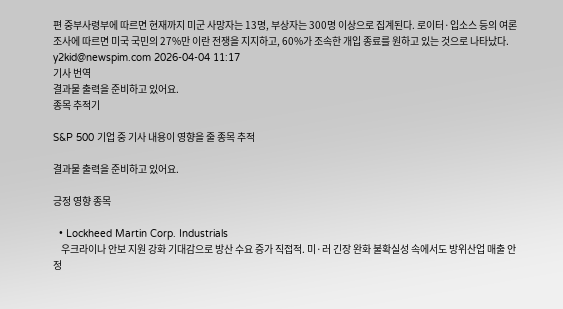편 중부사령부에 따르면 현재까지 미군 사망자는 13명, 부상자는 300명 이상으로 집계된다. 로이터·입소스 등의 여론조사에 따르면 미국 국민의 27%만 이란 전쟁을 지지하고, 60%가 조속한 개입 종료를 원하고 있는 것으로 나타났다.   y2kid@newspim.com 2026-04-04 11:17
기사 번역
결과물 출력을 준비하고 있어요.
종목 추적기

S&P 500 기업 중 기사 내용이 영향을 줄 종목 추적

결과물 출력을 준비하고 있어요.

긍정 영향 종목

  • Lockheed Martin Corp. Industrials
    우크라이나 안보 지원 강화 기대감으로 방산 수요 증가 직접적. 미·러 긴장 완화 불확실성 속에서도 방위산업 매출 안정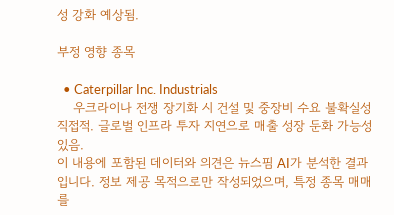성 강화 예상됨.

부정 영향 종목

  • Caterpillar Inc. Industrials
    우크라이나 전쟁 장기화 시 건설 및 중장비 수요 불확실성 직접적. 글로벌 인프라 투자 지연으로 매출 성장 둔화 가능성 있음.
이 내용에 포함된 데이터와 의견은 뉴스핌 AI가 분석한 결과입니다. 정보 제공 목적으로만 작성되었으며, 특정 종목 매매를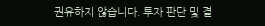권유하지 않습니다. 투자 판단 및 결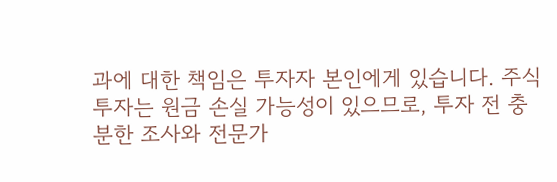과에 대한 책임은 투자자 본인에게 있습니다. 주식 투자는 원금 손실 가능성이 있으므로, 투자 전 충분한 조사와 전문가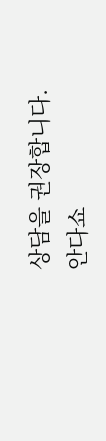상담을 권장합니다.
안다쇼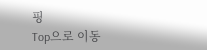핑
Top으로 이동